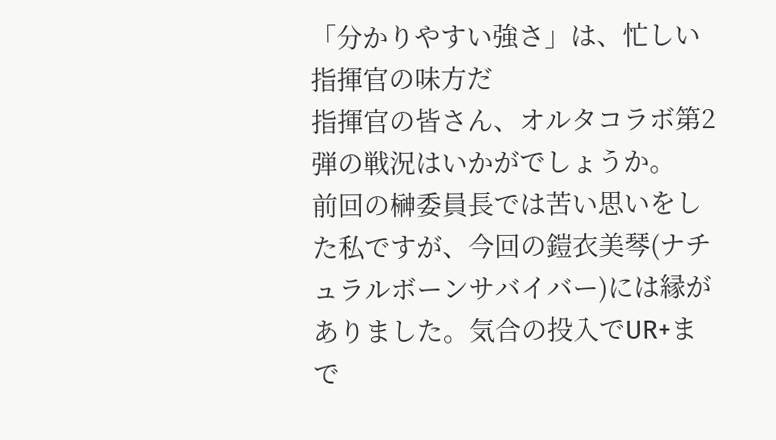「分かりやすい強さ」は、忙しい指揮官の味方だ
指揮官の皆さん、オルタコラボ第2弾の戦況はいかがでしょうか。
前回の榊委員長では苦い思いをした私ですが、今回の鎧衣美琴(ナチュラルボーンサバイバー)には縁がありました。気合の投入でUR+まで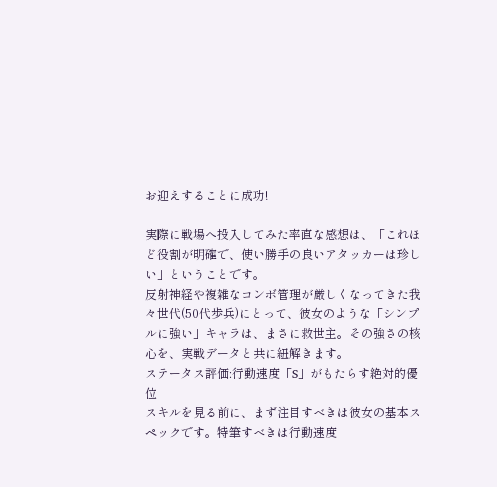お迎えすることに成功!

実際に戦場へ投入してみた率直な感想は、「これほど役割が明確で、使い勝手の良いアタッカーは珍しい」ということです。
反射神経や複雑なコンボ管理が厳しくなってきた我々世代(50代歩兵)にとって、彼女のような「シンプルに強い」キャラは、まさに救世主。その強さの核心を、実戦データと共に紐解きます。
ステータス評価:行動速度「S」がもたらす絶対的優位
スキルを見る前に、まず注目すべきは彼女の基本スペックです。特筆すべきは行動速度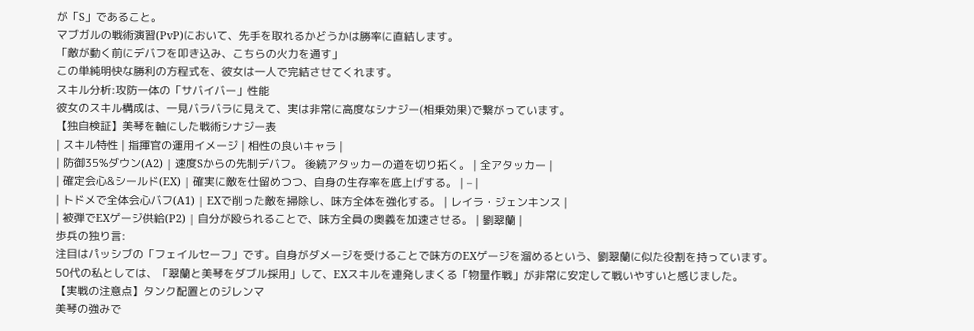が「S」であること。
マブガルの戦術演習(PvP)において、先手を取れるかどうかは勝率に直結します。
「敵が動く前にデバフを叩き込み、こちらの火力を通す」
この単純明快な勝利の方程式を、彼女は一人で完結させてくれます。
スキル分析:攻防一体の「サバイバー」性能
彼女のスキル構成は、一見バラバラに見えて、実は非常に高度なシナジー(相乗効果)で繋がっています。
【独自検証】美琴を軸にした戦術シナジー表
| スキル特性 | 指揮官の運用イメージ | 相性の良いキャラ |
| 防御35%ダウン(A2) | 速度Sからの先制デバフ。 後続アタッカーの道を切り拓く。 | 全アタッカー |
| 確定会心&シールド(EX) | 確実に敵を仕留めつつ、自身の生存率を底上げする。 | – |
| トドメで全体会心バフ(A1) | EXで削った敵を掃除し、味方全体を強化する。 | レイラ・ジェンキンス |
| 被弾でEXゲージ供給(P2) | 自分が殴られることで、味方全員の奥義を加速させる。 | 劉翠蘭 |
歩兵の独り言:
注目はパッシブの「フェイルセーフ」です。自身がダメージを受けることで味方のEXゲージを溜めるという、劉翠蘭に似た役割を持っています。
50代の私としては、「翠蘭と美琴をダブル採用」して、EXスキルを連発しまくる「物量作戦」が非常に安定して戦いやすいと感じました。
【実戦の注意点】タンク配置とのジレンマ
美琴の強みで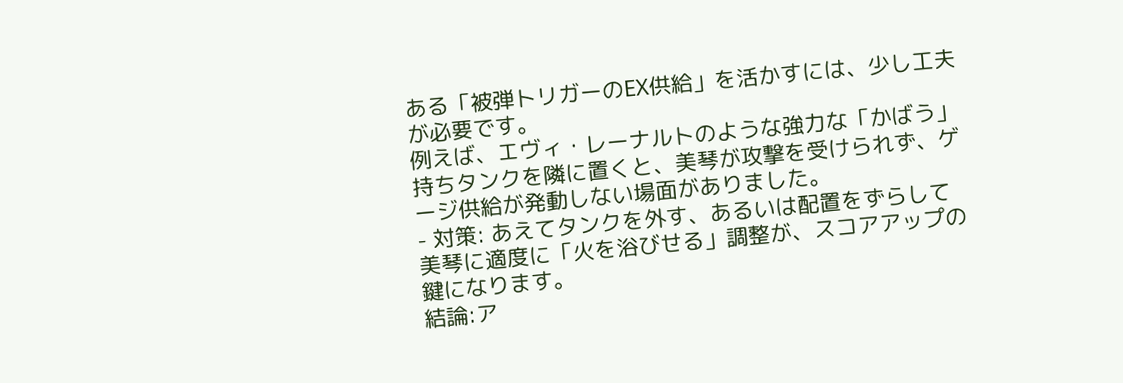ある「被弾トリガーのEX供給」を活かすには、少し工夫が必要です。
例えば、エヴィ・レーナルトのような強力な「かばう」持ちタンクを隣に置くと、美琴が攻撃を受けられず、ゲージ供給が発動しない場面がありました。
- 対策: あえてタンクを外す、あるいは配置をずらして美琴に適度に「火を浴びせる」調整が、スコアアップの鍵になります。
結論:ア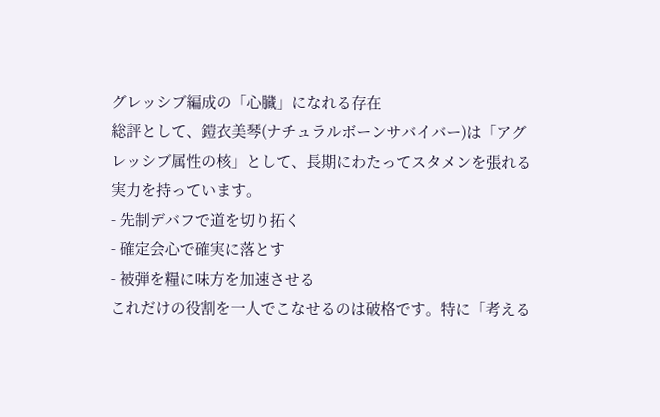グレッシブ編成の「心臓」になれる存在
総評として、鎧衣美琴(ナチュラルボーンサバイバー)は「アグレッシブ属性の核」として、長期にわたってスタメンを張れる実力を持っています。
- 先制デバフで道を切り拓く
- 確定会心で確実に落とす
- 被弾を糧に味方を加速させる
これだけの役割を一人でこなせるのは破格です。特に「考える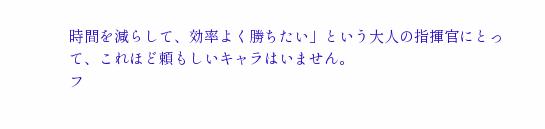時間を減らして、効率よく勝ちたい」という大人の指揮官にとって、これほど頼もしいキャラはいません。
フ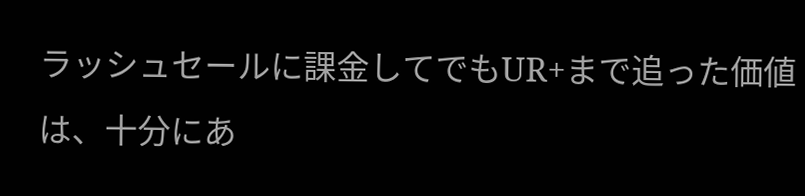ラッシュセールに課金してでもUR+まで追った価値は、十分にあ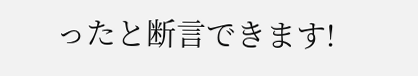ったと断言できます!